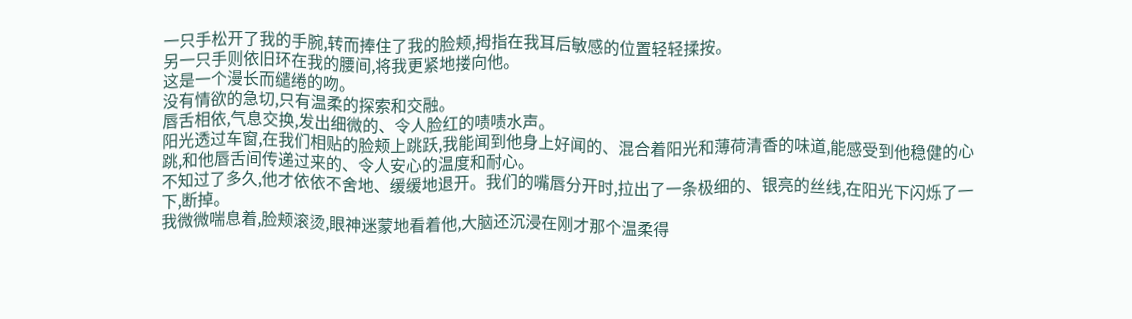一只手松开了我的手腕,转而捧住了我的脸颊,拇指在我耳后敏感的位置轻轻揉按。
另一只手则依旧环在我的腰间,将我更紧地搂向他。
这是一个漫长而缱绻的吻。
没有情欲的急切,只有温柔的探索和交融。
唇舌相依,气息交换,发出细微的、令人脸红的啧啧水声。
阳光透过车窗,在我们相贴的脸颊上跳跃,我能闻到他身上好闻的、混合着阳光和薄荷清香的味道,能感受到他稳健的心跳,和他唇舌间传递过来的、令人安心的温度和耐心。
不知过了多久,他才依依不舍地、缓缓地退开。我们的嘴唇分开时,拉出了一条极细的、银亮的丝线,在阳光下闪烁了一下,断掉。
我微微喘息着,脸颊滚烫,眼神迷蒙地看着他,大脑还沉浸在刚才那个温柔得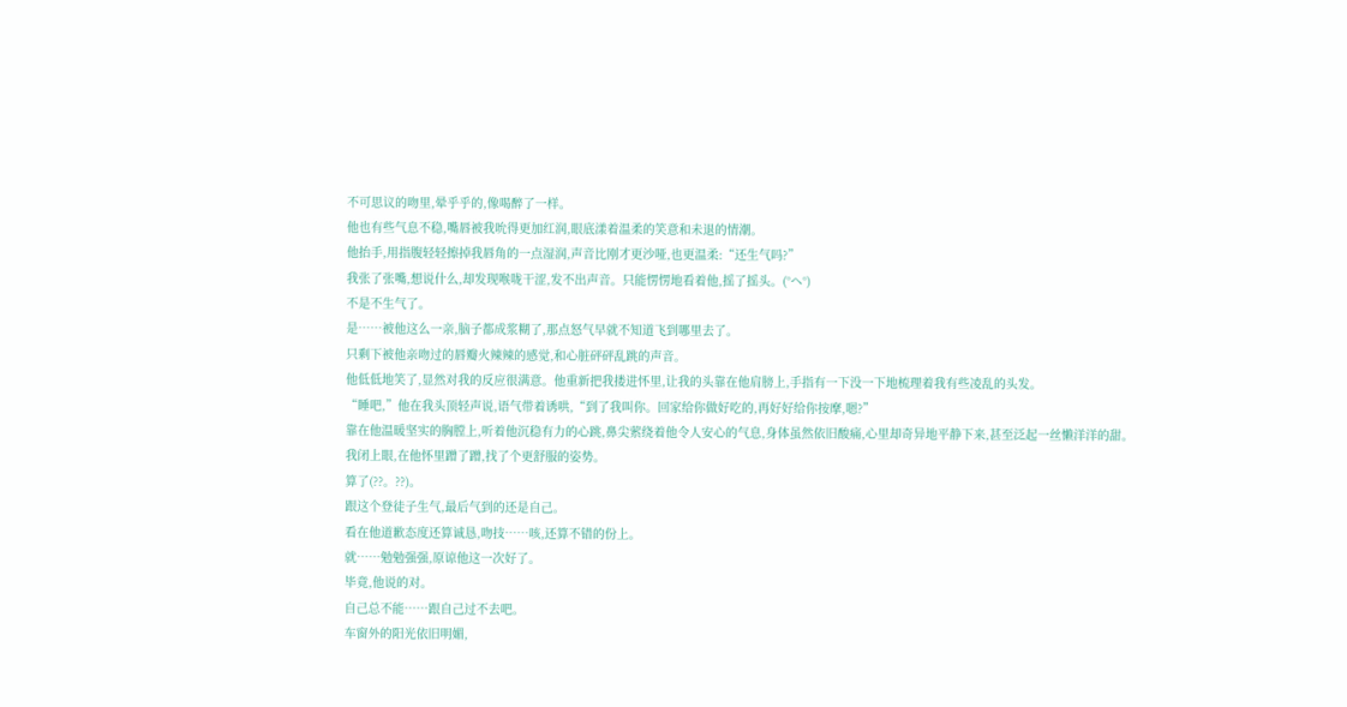不可思议的吻里,晕乎乎的,像喝醉了一样。
他也有些气息不稳,嘴唇被我吮得更加红润,眼底漾着温柔的笑意和未退的情潮。
他抬手,用指腹轻轻擦掉我唇角的一点湿润,声音比刚才更沙哑,也更温柔:“还生气吗?”
我张了张嘴,想说什么,却发现喉咙干涩,发不出声音。只能愣愣地看着他,摇了摇头。(°ヘ°)
不是不生气了。
是……被他这么一亲,脑子都成浆糊了,那点怒气早就不知道飞到哪里去了。
只剩下被他亲吻过的唇瓣火辣辣的感觉,和心脏砰砰乱跳的声音。
他低低地笑了,显然对我的反应很满意。他重新把我搂进怀里,让我的头靠在他肩膀上,手指有一下没一下地梳理着我有些凌乱的头发。
“睡吧,”他在我头顶轻声说,语气带着诱哄,“到了我叫你。回家给你做好吃的,再好好给你按摩,嗯?”
靠在他温暖坚实的胸膛上,听着他沉稳有力的心跳,鼻尖萦绕着他令人安心的气息,身体虽然依旧酸痛,心里却奇异地平静下来,甚至泛起一丝懒洋洋的甜。
我闭上眼,在他怀里蹭了蹭,找了个更舒服的姿势。
算了(??。??)。
跟这个登徒子生气,最后气到的还是自己。
看在他道歉态度还算诚恳,吻技……咳,还算不错的份上。
就……勉勉强强,原谅他这一次好了。
毕竟,他说的对。
自己总不能……跟自己过不去吧。
车窗外的阳光依旧明媚,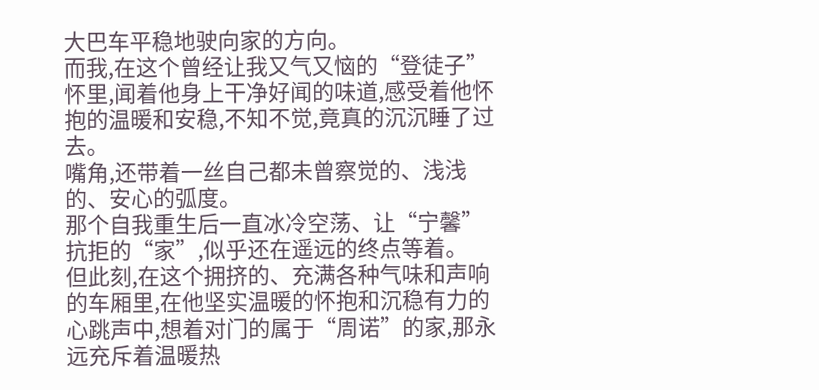大巴车平稳地驶向家的方向。
而我,在这个曾经让我又气又恼的“登徒子”怀里,闻着他身上干净好闻的味道,感受着他怀抱的温暖和安稳,不知不觉,竟真的沉沉睡了过去。
嘴角,还带着一丝自己都未曾察觉的、浅浅的、安心的弧度。
那个自我重生后一直冰冷空荡、让“宁馨”抗拒的“家”,似乎还在遥远的终点等着。
但此刻,在这个拥挤的、充满各种气味和声响的车厢里,在他坚实温暖的怀抱和沉稳有力的心跳声中,想着对门的属于“周诺”的家,那永远充斥着温暖热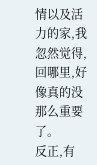情以及活力的家,我忽然觉得,回哪里,好像真的没那么重要了。
反正,有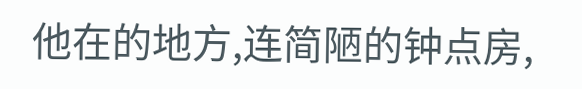他在的地方,连简陋的钟点房,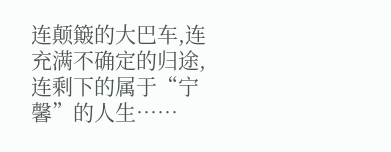连颠簸的大巴车,连充满不确定的归途,连剩下的属于“宁馨”的人生……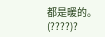都是暖的。
(????)?